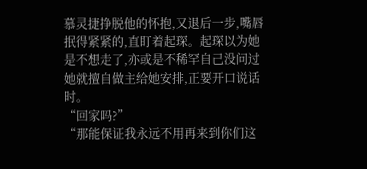慕灵捷挣脱他的怀抱,又退后一步,嘴唇抿得紧紧的,直盯着起琛。起琛以为她是不想走了,亦或是不稀罕自己没问过她就擅自做主给她安排,正要开口说话时。
“回家吗?”
“那能保证我永远不用再来到你们这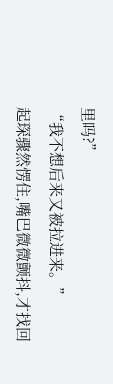里吗?”
“我不想后来又被拉进来。”
起琛骤然愣住,嘴巴微微颤抖,才找回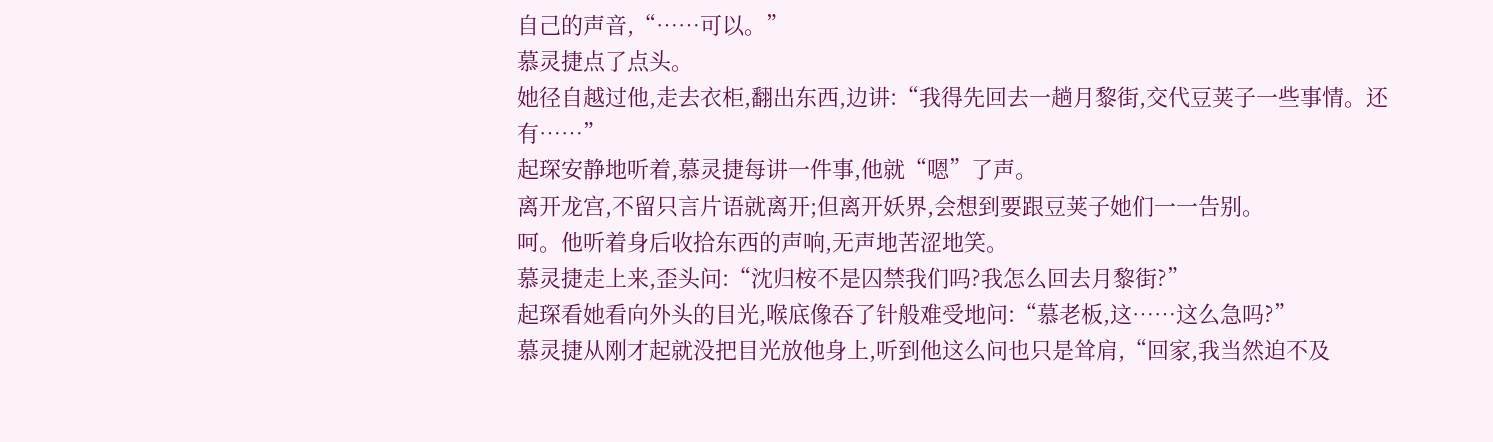自己的声音,“……可以。”
慕灵捷点了点头。
她径自越过他,走去衣柜,翻出东西,边讲:“我得先回去一趟月黎街,交代豆荚子一些事情。还有……”
起琛安静地听着,慕灵捷每讲一件事,他就“嗯”了声。
离开龙宫,不留只言片语就离开;但离开妖界,会想到要跟豆荚子她们一一告别。
呵。他听着身后收拾东西的声响,无声地苦涩地笑。
慕灵捷走上来,歪头问:“沈归桉不是囚禁我们吗?我怎么回去月黎街?”
起琛看她看向外头的目光,喉底像吞了针般难受地问:“慕老板,这……这么急吗?”
慕灵捷从刚才起就没把目光放他身上,听到他这么问也只是耸肩,“回家,我当然迫不及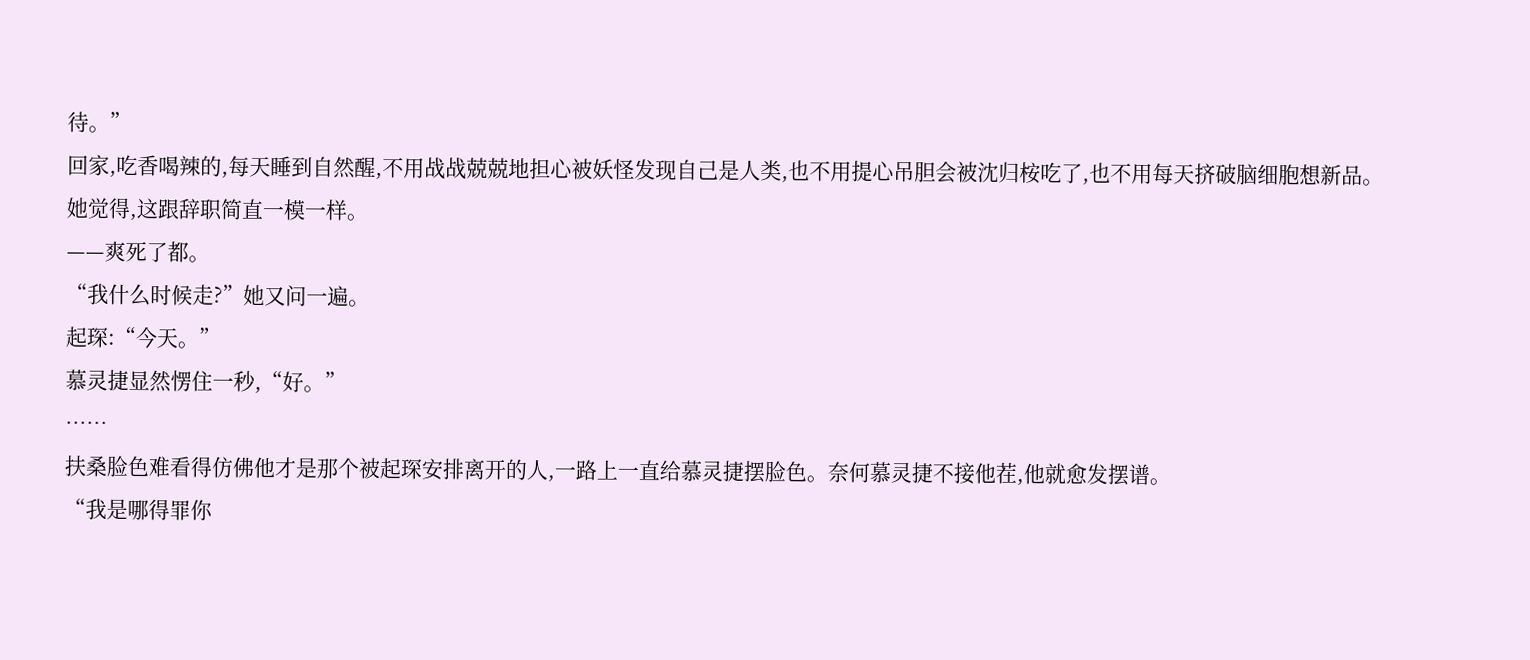待。”
回家,吃香喝辣的,每天睡到自然醒,不用战战兢兢地担心被妖怪发现自己是人类,也不用提心吊胆会被沈归桉吃了,也不用每天挤破脑细胞想新品。
她觉得,这跟辞职简直一模一样。
——爽死了都。
“我什么时候走?”她又问一遍。
起琛:“今天。”
慕灵捷显然愣住一秒,“好。”
……
扶桑脸色难看得仿佛他才是那个被起琛安排离开的人,一路上一直给慕灵捷摆脸色。奈何慕灵捷不接他茬,他就愈发摆谱。
“我是哪得罪你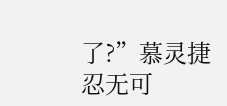了?”慕灵捷忍无可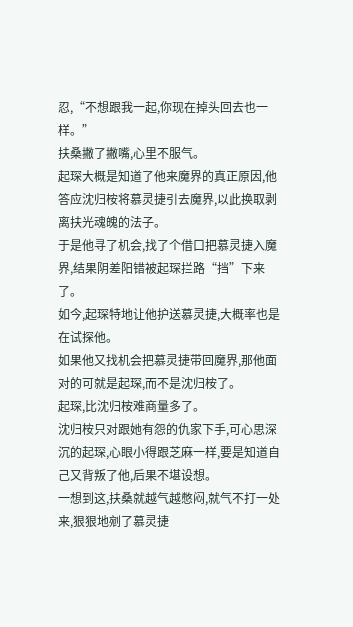忍,“不想跟我一起,你现在掉头回去也一样。”
扶桑撇了撇嘴,心里不服气。
起琛大概是知道了他来魔界的真正原因,他答应沈归桉将慕灵捷引去魔界,以此换取剥离扶光魂魄的法子。
于是他寻了机会,找了个借口把慕灵捷入魔界,结果阴差阳错被起琛拦路“挡”下来了。
如今,起琛特地让他护送慕灵捷,大概率也是在试探他。
如果他又找机会把慕灵捷带回魔界,那他面对的可就是起琛,而不是沈归桉了。
起琛,比沈归桉难商量多了。
沈归桉只对跟她有怨的仇家下手,可心思深沉的起琛,心眼小得跟芝麻一样,要是知道自己又背叛了他,后果不堪设想。
一想到这,扶桑就越气越憋闷,就气不打一处来,狠狠地剜了慕灵捷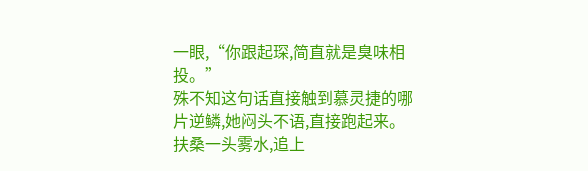一眼,“你跟起琛,简直就是臭味相投。”
殊不知这句话直接触到慕灵捷的哪片逆鳞,她闷头不语,直接跑起来。
扶桑一头雾水,追上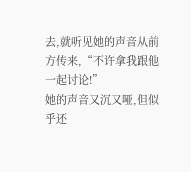去,就听见她的声音从前方传来,“不许拿我跟他一起讨论!”
她的声音又沉又哑,但似乎还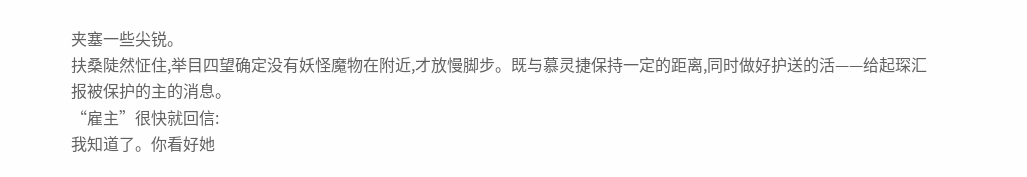夹塞一些尖锐。
扶桑陡然怔住,举目四望确定没有妖怪魔物在附近,才放慢脚步。既与慕灵捷保持一定的距离,同时做好护送的活——给起琛汇报被保护的主的消息。
“雇主”很快就回信:
我知道了。你看好她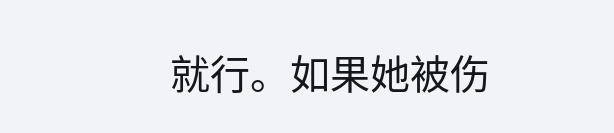就行。如果她被伤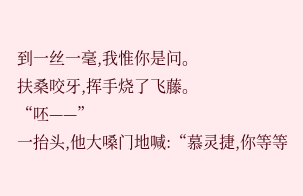到一丝一毫,我惟你是问。
扶桑咬牙,挥手烧了飞藤。
“呸——”
一抬头,他大嗓门地喊:“慕灵捷,你等等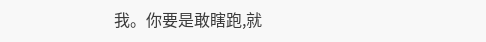我。你要是敢瞎跑,就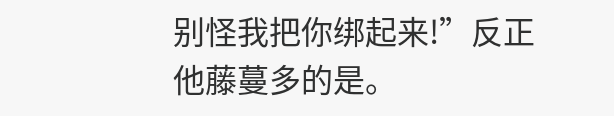别怪我把你绑起来!”反正他藤蔓多的是。